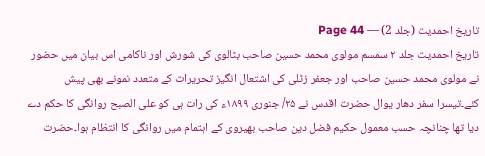تاریخ احمدیت (جلد 2) — Page 44
تاریخ احمدیت جلد ۲ سمسم مولوی محمد حسین صاحب بٹالوی کی شورش اور ناکامی اس بیان میں حضور نے مولوی محمد حسین صاحب اور جعفر زٹلی کی اشتعال انگیز تحریرات کے متعدد نمونے بھی پیش کئے۔تیسرا سفر دھار یوال حضرت اقدس نے ۲۵/ جنوری ۱۸۹۹ء کی رات ہی کو علی الصبح روانگی کا حکم دے دیا تھا چنانچہ حسب معمول حکیم فضل دین صاحب بھیروی کے اہتمام میں روانگی کا انتظام ہوا۔حضرت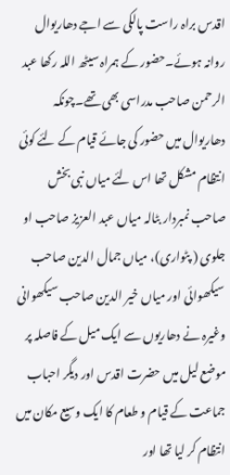اقدس براہ راست پالکی سے اجے دھاریوال روانہ ہوئے۔حضور کے ہمراہ سیٹھ اللہ رکھا عبد الرحمن صاحب مدراسی بھی تھے۔چونکہ دھاریوال میں حضور کی جائے قیام کے لئے کوئی انتظام مشکل تھا اس لئے میاں نبی بخش صاحب نمبردار بٹالہ میاں عبد العزیز صاحب او جلوی ( پٹواری)، میاں جمال الدین صاحب سیکھوائی اور میاں خیر الدین صاحب سیکھوانی وغیرہ نے دھاریوں سے ایک میل کے فاصلہ پر موضع لیل میں حضرت اقدس اور دیگر احباب جماعت کے قیام و طعام کا ایک وسیع مکان میں انتظام کر لیا تھا اور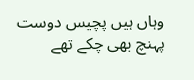وہاں ہیں پچیس دوست پہنچ بھی چکے تھے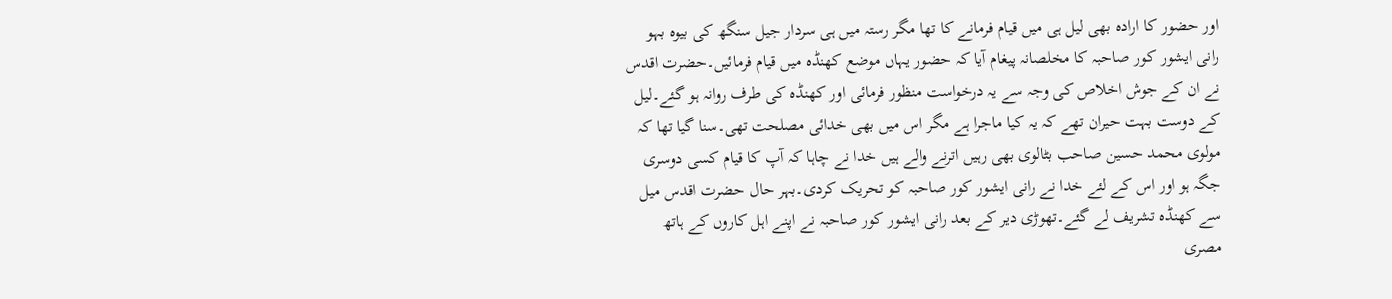اور حضور کا ارادہ بھی لیل ہی میں قیام فرمانے کا تھا مگر رستہ میں ہی سردار جیل سنگھ کی بیوہ بہو رانی ایشور کور صاحبہ کا مخلصانہ پیغام آیا کہ حضور یہاں موضع کھنڈہ میں قیام فرمائیں۔حضرت اقدس نے ان کے جوش اخلاص کی وجہ سے یہ درخواست منظور فرمائی اور کھنڈہ کی طرف روانہ ہو گئے۔لیل کے دوست بہت حیران تھے کہ یہ کیا ماجرا ہے مگر اس میں بھی خدائی مصلحت تھی۔سنا گیا تھا کہ مولوی محمد حسین صاحب بٹالوی بھی رہیں اترنے والے ہیں خدا نے چاہا کہ آپ کا قیام کسی دوسری جگہ ہو اور اس کے لئے خدا نے رانی ایشور کور صاحبہ کو تحریک کردی۔بہر حال حضرت اقدس میل سے کھنڈہ تشریف لے گئے۔تھوڑی دیر کے بعد رانی ایشور کور صاحبہ نے اپنے اہل کاروں کے ہاتھ مصری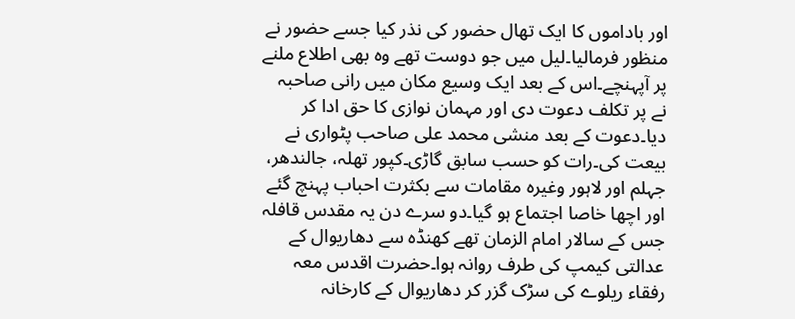اور باداموں کا ایک تھال حضور کی نذر کیا جسے حضور نے منظور فرمالیا۔لیل میں جو دوست تھے وہ بھی اطلاع ملنے پر آپہنچے۔اس کے بعد ایک وسیع مکان میں رانی صاحبہ نے پر تکلف دعوت دی اور مہمان نوازی کا حق ادا کر دیا۔دعوت کے بعد منشی محمد علی صاحب پٹواری نے بیعت کی۔رات کو حسب سابق گاڑی۔کپور تھلہ، جالندھر، جہلم اور لاہور وغیرہ مقامات سے بکثرت احباب پہنچ گئے اور اچھا خاصا اجتماع ہو گیا۔دو سرے دن یہ مقدس قافلہ جس کے سالار امام الزمان تھے کھنڈہ سے دھاریوال کے عدالتی کیمپ کی طرف روانہ ہوا۔حضرت اقدس معہ رفقاء ریلوے کی سڑک گزر کر دھاریوال کے کارخانہ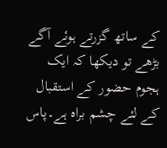کے ساتھ گزرتے ہوئے آگے بڑھے تو دیکھا کہ ایک ہجوم حضور کے استقبال کے لئے چشم براہ ہے۔پاس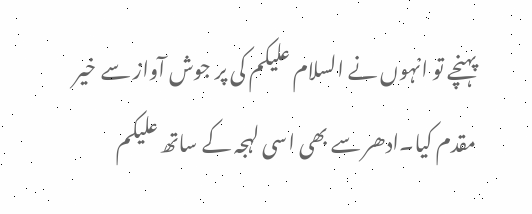پہنچے تو انہوں نے السلام علیکم کی پر جوش آواز سے خیر مقدم کیا۔ادھر سے بھی اسی لہجہ کے ساتھ علیکم